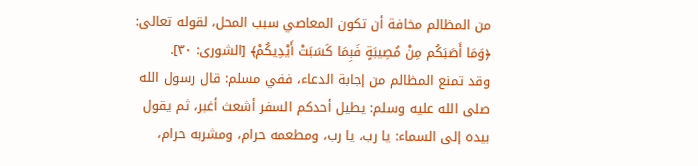من المظالم مخافة أن تكون المعاصي سبب المحل، لقوله تعالى: ﴿وَمَا أَصَبَكُم مِنْ مُصِيبَةٍ فَبِمَا كَسَبَتْ أَيْدِيكُمْ﴾ [الشورى: ٣٠].
وقد تمنع المظالم من إجابة الدعاء، ففي مسلم: قال رسول الله صلى الله عليه وسلم: يطيل أحدكم السفر أشعث أغبر، ثم يقول بيده إلى السماء: يا رب، يا رب، ومطعمه حرام، ومشربه حرام،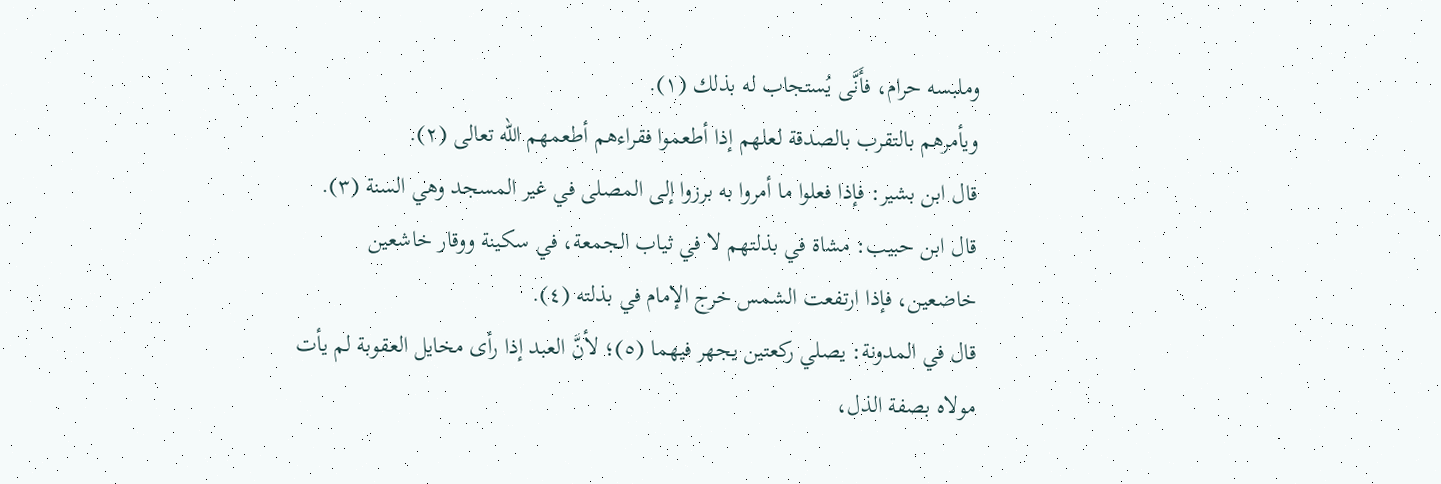وملبسه حرام، فأَنَّى يُستجاب له بذلك (١).
ويأمرهم بالتقرب بالصدقة لعلهم إذا أطعموا فقراءهم أطعمهم الله تعالى (٢).
قال ابن بشير: فإذا فعلوا ما أمروا به برزوا إلى المصلى في غير المسجد وهي السنة (٣).
قال ابن حبيب: مشاة في بذلتهم لا في ثياب الجمعة، في سكينة ووقار خاشعين خاضعين، فإذا ارتفعت الشمس خرج الإمام في بذلته (٤).
قال في المدونة: يصلي ركعتين يجهر فيهما (٥)؛ لأنَّ العبد إذا رأى مخايل العقوبة لم يأت مولاه بصفة الذل،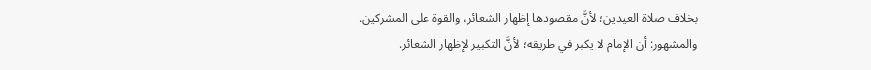بخلاف صلاة العيدين؛ لأنَّ مقصودها إظهار الشعائر، والقوة على المشركين.
والمشهور: أن الإمام لا يكبر في طريقه؛ لأنَّ التكبير لإظهار الشعائر.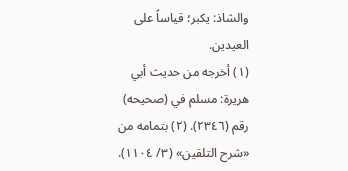والشاذ: يكبر؛ قياساً على العيدين.
(١) أخرجه من حديث أبي هريرة: مسلم في (صحيحه) رقم (٢٣٤٦). (٢) بتمامه من «شرح التلقين» (٣/ ١١٠٤).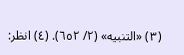(٣) «التنبيه» (٢/ ٦٥٢). (٤) انظر: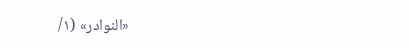«النوادر» (١/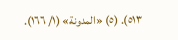٥١٣). (٥) «المدونة» (١/ ١٦٦).